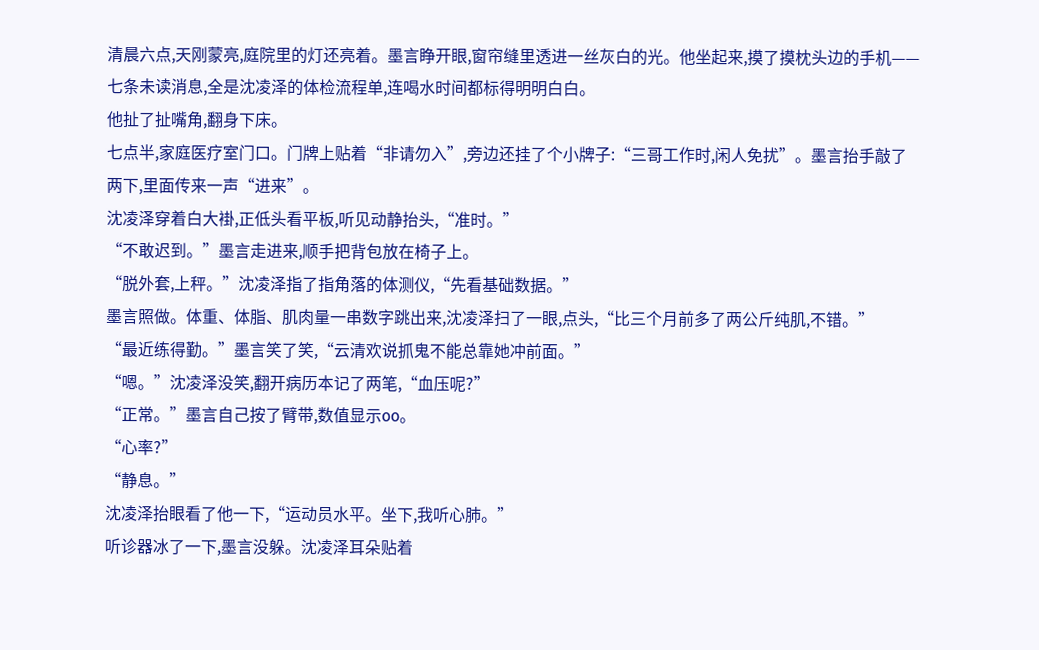清晨六点,天刚蒙亮,庭院里的灯还亮着。墨言睁开眼,窗帘缝里透进一丝灰白的光。他坐起来,摸了摸枕头边的手机——七条未读消息,全是沈凌泽的体检流程单,连喝水时间都标得明明白白。
他扯了扯嘴角,翻身下床。
七点半,家庭医疗室门口。门牌上贴着“非请勿入”,旁边还挂了个小牌子:“三哥工作时,闲人免扰”。墨言抬手敲了两下,里面传来一声“进来”。
沈凌泽穿着白大褂,正低头看平板,听见动静抬头,“准时。”
“不敢迟到。”墨言走进来,顺手把背包放在椅子上。
“脱外套,上秤。”沈凌泽指了指角落的体测仪,“先看基础数据。”
墨言照做。体重、体脂、肌肉量一串数字跳出来,沈凌泽扫了一眼,点头,“比三个月前多了两公斤纯肌,不错。”
“最近练得勤。”墨言笑了笑,“云清欢说抓鬼不能总靠她冲前面。”
“嗯。”沈凌泽没笑,翻开病历本记了两笔,“血压呢?”
“正常。”墨言自己按了臂带,数值显示oo。
“心率?”
“静息。”
沈凌泽抬眼看了他一下,“运动员水平。坐下,我听心肺。”
听诊器冰了一下,墨言没躲。沈凌泽耳朵贴着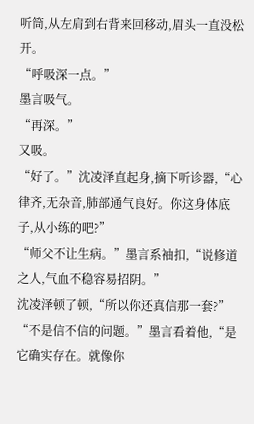听筒,从左肩到右背来回移动,眉头一直没松开。
“呼吸深一点。”
墨言吸气。
“再深。”
又吸。
“好了。”沈凌泽直起身,摘下听诊器,“心律齐,无杂音,肺部通气良好。你这身体底子,从小练的吧?”
“师父不让生病。”墨言系袖扣,“说修道之人,气血不稳容易招阴。”
沈凌泽顿了顿,“所以你还真信那一套?”
“不是信不信的问题。”墨言看着他,“是它确实存在。就像你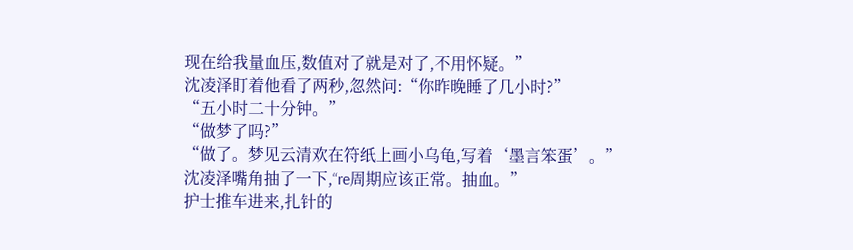现在给我量血压,数值对了就是对了,不用怀疑。”
沈凌泽盯着他看了两秒,忽然问:“你昨晚睡了几小时?”
“五小时二十分钟。”
“做梦了吗?”
“做了。梦见云清欢在符纸上画小乌龟,写着‘墨言笨蛋’。”
沈凌泽嘴角抽了一下,“re周期应该正常。抽血。”
护士推车进来,扎针的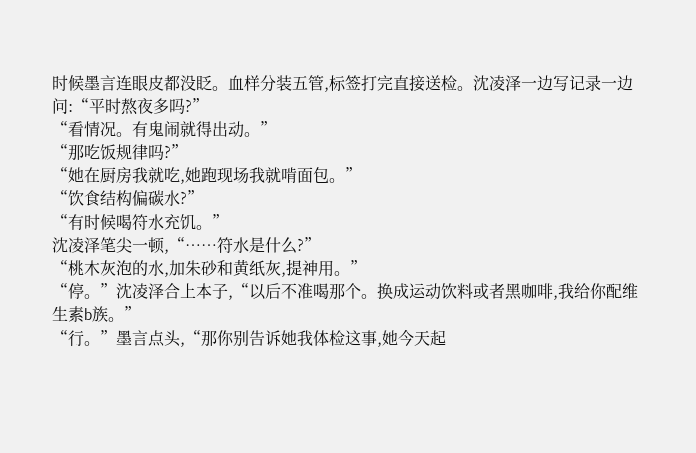时候墨言连眼皮都没眨。血样分装五管,标签打完直接送检。沈凌泽一边写记录一边问:“平时熬夜多吗?”
“看情况。有鬼闹就得出动。”
“那吃饭规律吗?”
“她在厨房我就吃,她跑现场我就啃面包。”
“饮食结构偏碳水?”
“有时候喝符水充饥。”
沈凌泽笔尖一顿,“……符水是什么?”
“桃木灰泡的水,加朱砂和黄纸灰,提神用。”
“停。”沈凌泽合上本子,“以后不准喝那个。换成运动饮料或者黑咖啡,我给你配维生素b族。”
“行。”墨言点头,“那你别告诉她我体检这事,她今天起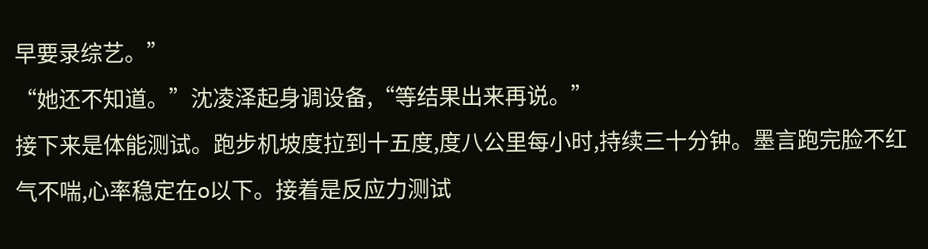早要录综艺。”
“她还不知道。”沈凌泽起身调设备,“等结果出来再说。”
接下来是体能测试。跑步机坡度拉到十五度,度八公里每小时,持续三十分钟。墨言跑完脸不红气不喘,心率稳定在o以下。接着是反应力测试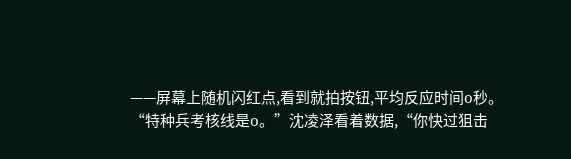——屏幕上随机闪红点,看到就拍按钮,平均反应时间o秒。
“特种兵考核线是o。”沈凌泽看着数据,“你快过狙击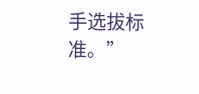手选拔标准。”